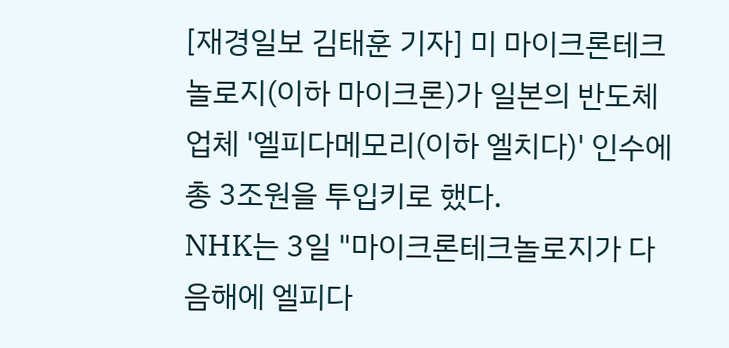[재경일보 김태훈 기자] 미 마이크론테크놀로지(이하 마이크론)가 일본의 반도체 업체 '엘피다메모리(이하 엘치다)' 인수에 총 3조원을 투입키로 했다.
NHK는 3일 "마이크론테크놀로지가 다음해에 엘피다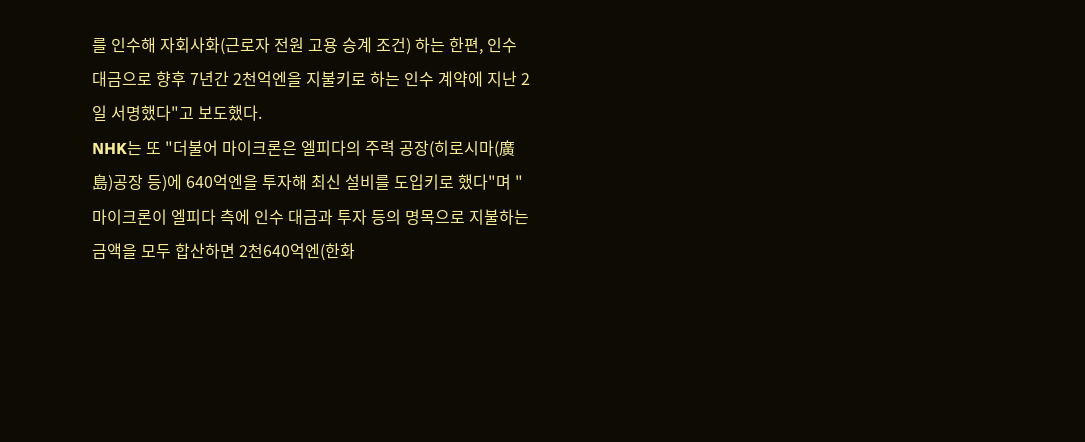를 인수해 자회사화(근로자 전원 고용 승계 조건) 하는 한편, 인수 대금으로 향후 7년간 2천억엔을 지불키로 하는 인수 계약에 지난 2일 서명했다"고 보도했다.
NHK는 또 "더불어 마이크론은 엘피다의 주력 공장(히로시마(廣島)공장 등)에 640억엔을 투자해 최신 설비를 도입키로 했다"며 "마이크론이 엘피다 측에 인수 대금과 투자 등의 명목으로 지불하는 금액을 모두 합산하면 2천640억엔(한화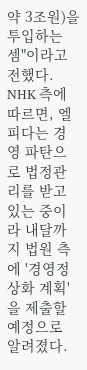약 3조원)을 투입하는 셈"이라고 전했다.
NHK 측에 따르면, 엘피다는 경영 파탄으로 법정관리를 받고 있는 중이라 내달까지 법원 측에 '경영정상화 계획'을 제출할 예정으로 알려졌다.